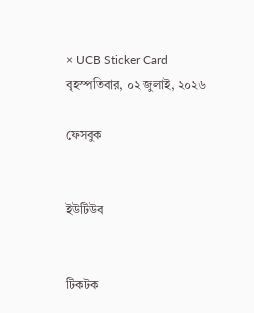× UCB Sticker Card
বৃহস্পতিবার, ০২ জুলাই, ২০২৬

ফেসবুক


ইউটিউব


টিকটক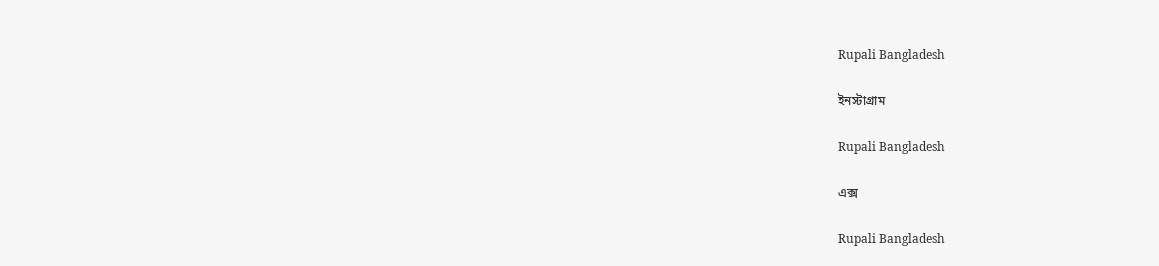Rupali Bangladesh

ইনস্টাগ্রাম

Rupali Bangladesh

এক্স

Rupali Bangladesh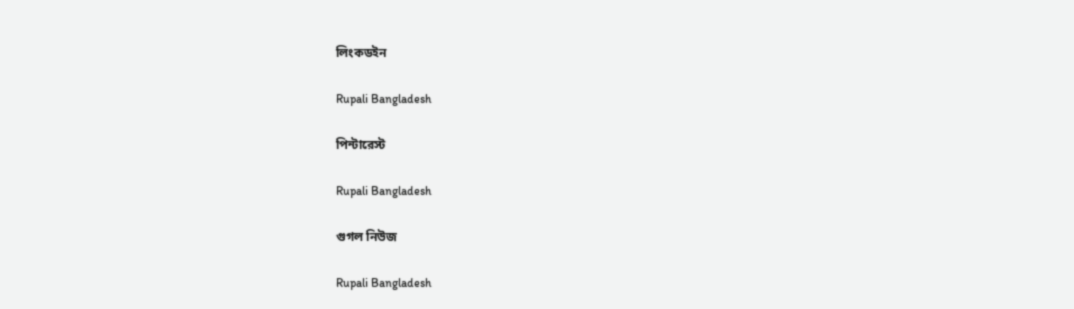লিংকডইন

Rupali Bangladesh

পিন্টারেস্ট

Rupali Bangladesh

গুগল নিউজ

Rupali Bangladesh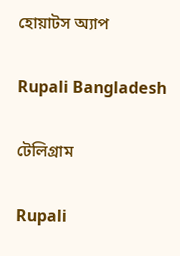হোয়াটস অ্যাপ

Rupali Bangladesh

টেলিগ্রাম

Rupali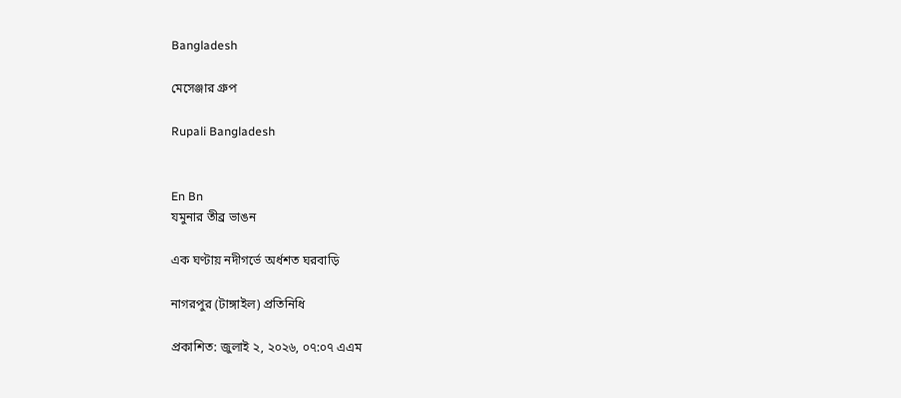Bangladesh

মেসেঞ্জার গ্রুপ

Rupali Bangladesh


En Bn
যমুনার তীব্র ভাঙন

এক ঘণ্টায় নদীগর্ভে অর্ধশত ঘরবাড়ি

নাগরপুর (টাঙ্গাইল) প্রতিনিধি

প্রকাশিত: জুলাই ২, ২০২৬, ০৭:০৭ এএম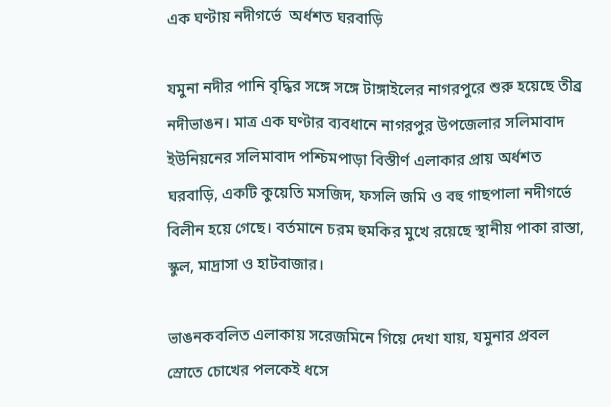এক ঘণ্টায় নদীগর্ভে  অর্ধশত ঘরবাড়ি

যমুনা নদীর পানি বৃদ্ধির সঙ্গে সঙ্গে টাঙ্গাইলের নাগরপুরে শুরু হয়েছে তীব্র নদীভাঙন। মাত্র এক ঘণ্টার ব্যবধানে নাগরপুর উপজেলার সলিমাবাদ ইউনিয়নের সলিমাবাদ পশ্চিমপাড়া বিস্তীর্ণ এলাকার প্রায় অর্ধশত ঘরবাড়ি, একটি কুয়েতি মসজিদ, ফসলি জমি ও বহু গাছপালা নদীগর্ভে বিলীন হয়ে গেছে। বর্তমানে চরম হুমকির মুখে রয়েছে স্থানীয় পাকা রাস্তা, স্কুল, মাদ্রাসা ও হাটবাজার।

ভাঙনকবলিত এলাকায় সরেজমিনে গিয়ে দেখা যায়, যমুনার প্রবল স্রোতে চোখের পলকেই ধসে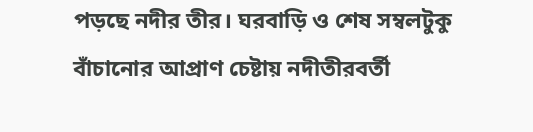পড়ছে নদীর তীর। ঘরবাড়ি ও শেষ সম্বলটুকু বাঁচানোর আপ্রাণ চেষ্টায় নদীতীরবর্তী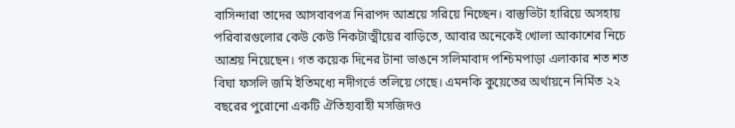বাসিন্দারা তাদের আসবাবপত্র নিরাপদ আশ্রয়ে সরিয়ে নিচ্ছেন। বাস্তুভিটা হারিয়ে অসহায় পরিবারগুলোর কেউ কেউ নিকটাত্মীয়ের বাড়িতে, আবার অনেকেই খোলা আকাশের নিচে আশ্রয় নিয়েছেন। গত কয়েক দিনের টানা ভাঙনে সলিমাবাদ পশ্চিমপাড়া এলাকার শত শত বিঘা ফসলি জমি ইতিমধ্যে নদীগর্ভে তলিয়ে গেছে। এমনকি কুয়েতের অর্থায়নে নির্মিত ২২ বছরের পুরোনো একটি ঐতিহ্যবাহী মসজিদও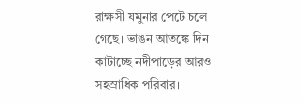রাক্ষসী যমুনার পেটে চলে গেছে। ভাঙন আতঙ্কে দিন কাটাচ্ছে নদীপাড়ের আরও সহস্রাধিক পরিবার।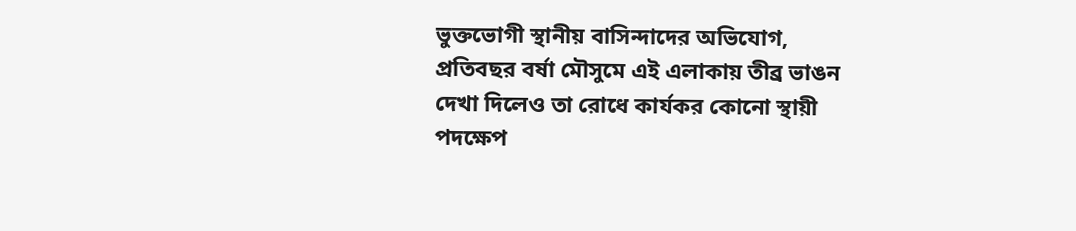ভুক্তভোগী স্থানীয় বাসিন্দাদের অভিযোগ, প্রতিবছর বর্ষা মৌসুমে এই এলাকায় তীব্র ভাঙন দেখা দিলেও তা রোধে কার্যকর কোনো স্থায়ী পদক্ষেপ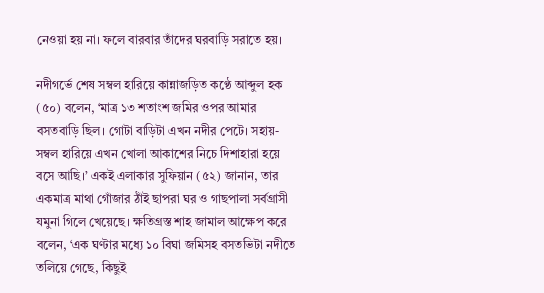নেওয়া হয় না। ফলে বারবার তাঁদের ঘরবাড়ি সরাতে হয়।

নদীগর্ভে শেষ সম্বল হারিয়ে কান্নাজড়িত কণ্ঠে আব্দুল হক (৫০) বলেন, ‘মাত্র ১৩ শতাংশ জমির ওপর আমার বসতবাড়ি ছিল। গোটা বাড়িটা এখন নদীর পেটে। সহায়-সম্বল হারিয়ে এখন খোলা আকাশের নিচে দিশাহারা হয়ে বসে আছি।’ একই এলাকার সুফিয়ান (৫২) জানান, তার একমাত্র মাথা গোঁজার ঠাঁই ছাপরা ঘর ও গাছপালা সর্বগ্রাসী যমুনা গিলে খেয়েছে। ক্ষতিগ্রস্ত শাহ জামাল আক্ষেপ করে বলেন, ‘এক ঘণ্টার মধ্যে ১০ বিঘা জমিসহ বসতভিটা নদীতে তলিয়ে গেছে, কিছুই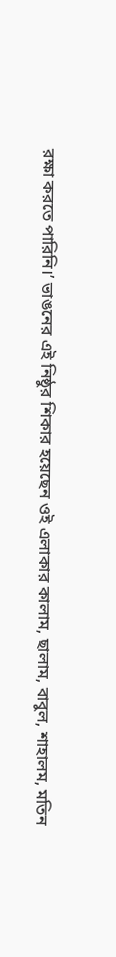রক্ষা করতে পারিনি।’ ভাঙনের এই নিষ্ঠুর শিকার হয়েছেন ওই এলাকার কালাম, ছালাম, বাবুল, শাহালম, মতিন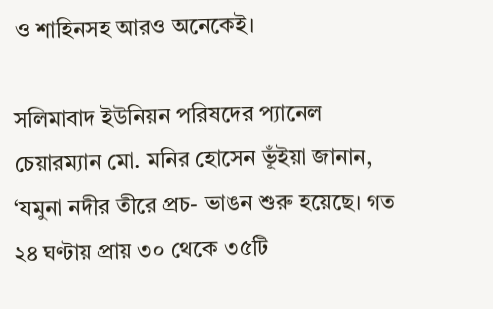ও শাহিনসহ আরও অনেকেই।

সলিমাবাদ ইউনিয়ন পরিষদের প্যানেল চেয়ারম্যান মো. মনির হোসেন ভূঁইয়া জানান, ‘যমুনা নদীর তীরে প্রচ- ভাঙন শুরু হয়েছে। গত ২৪ ঘণ্টায় প্রায় ৩০ থেকে ৩৫টি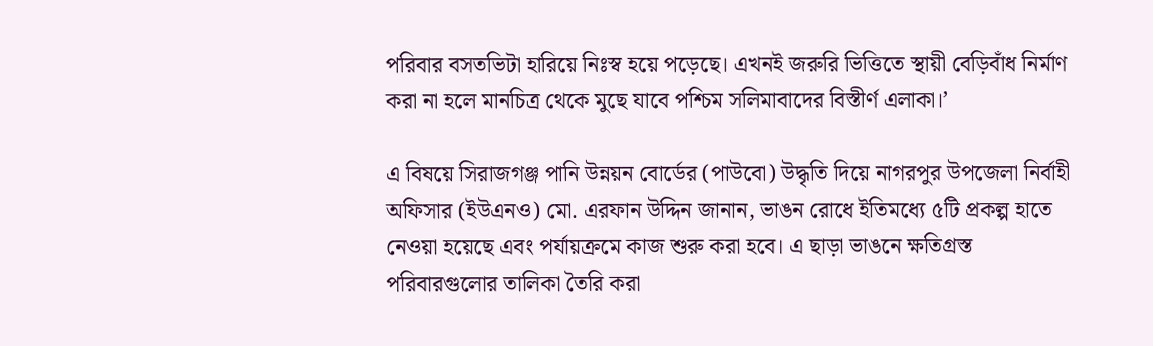পরিবার বসতভিটা হারিয়ে নিঃস্ব হয়ে পড়েছে। এখনই জরুরি ভিত্তিতে স্থায়ী বেড়িবাঁধ নির্মাণ করা না হলে মানচিত্র থেকে মুছে যাবে পশ্চিম সলিমাবাদের বিস্তীর্ণ এলাকা।’

এ বিষয়ে সিরাজগঞ্জ পানি উন্নয়ন বোর্ডের (পাউবো) উদ্ধৃতি দিয়ে নাগরপুর উপজেলা নির্বাহী অফিসার (ইউএনও) মো. এরফান উদ্দিন জানান, ভাঙন রোধে ইতিমধ্যে ৫টি প্রকল্প হাতে নেওয়া হয়েছে এবং পর্যায়ক্রমে কাজ শুরু করা হবে। এ ছাড়া ভাঙনে ক্ষতিগ্রস্ত পরিবারগুলোর তালিকা তৈরি করা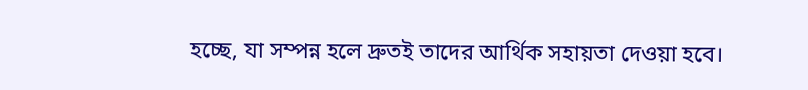হচ্ছে, যা সম্পন্ন হলে দ্রুতই তাদের আর্থিক সহায়তা দেওয়া হবে।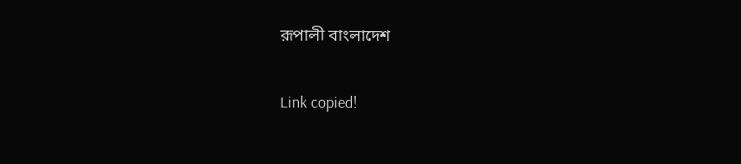রূপালী বাংলাদেশ

Link copied!